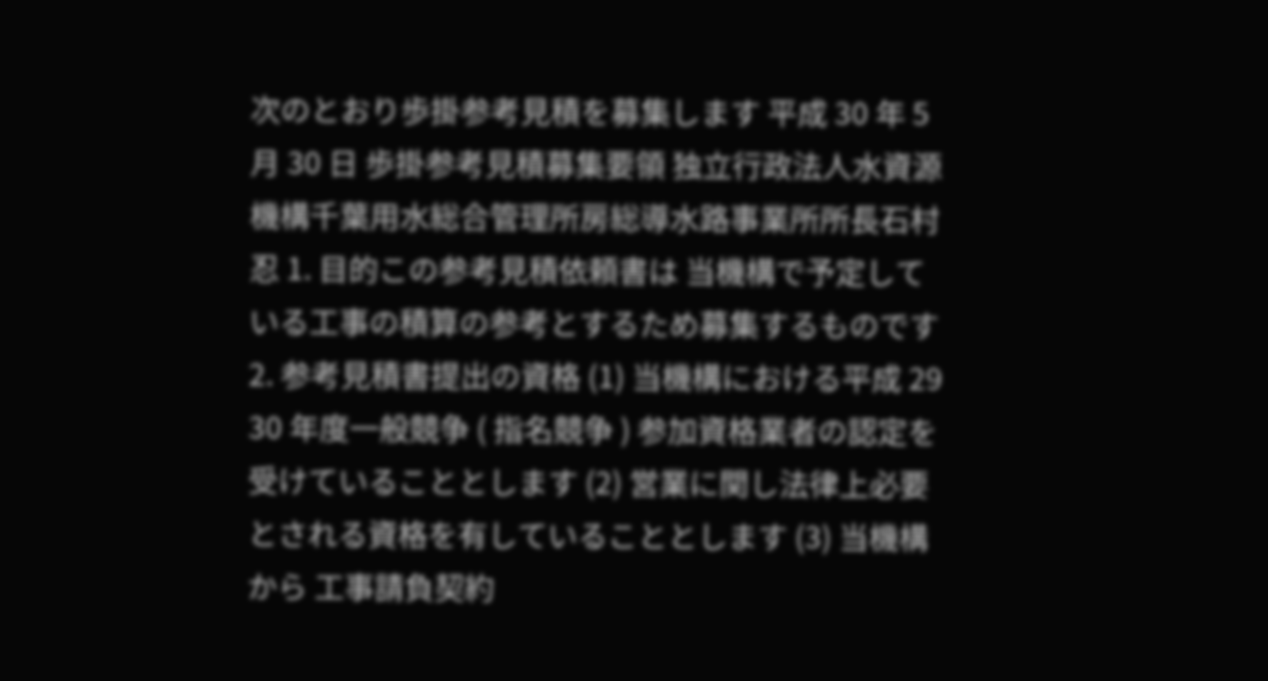次のとおり歩掛参考見積を募集します 平成 30 年 5 月 30 日 歩掛参考見積募集要領 独立行政法人水資源機構千葉用水総合管理所房総導水路事業所所長石村忍 1. 目的この参考見積依頼書は 当機構で予定している工事の積算の参考とするため募集するものです 2. 参考見積書提出の資格 (1) 当機構における平成 29 30 年度一般競争 ( 指名競争 ) 参加資格業者の認定を受けていることとします (2) 営業に関し法律上必要とされる資格を有していることとします (3) 当機構から 工事請負契約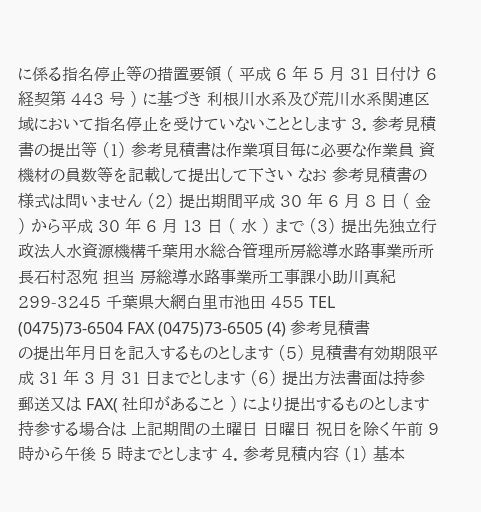に係る指名停止等の措置要領 ( 平成 6 年 5 月 31 日付け 6 経契第 443 号 ) に基づき 利根川水系及び荒川水系関連区域において指名停止を受けていないこととします 3. 参考見積書の提出等 (1) 参考見積書は作業項目毎に必要な作業員 資機材の員数等を記載して提出して下さい なお 参考見積書の様式は問いません (2) 提出期間平成 30 年 6 月 8 日 ( 金 ) から平成 30 年 6 月 13 日 ( 水 ) まで (3) 提出先独立行政法人水資源機構千葉用水総合管理所房総導水路事業所所長石村忍宛 担当 房総導水路事業所工事課小助川真紀 299-3245 千葉県大網白里市池田 455 TEL (0475)73-6504 FAX (0475)73-6505 (4) 参考見積書の提出年月日を記入するものとします (5) 見積書有効期限平成 31 年 3 月 31 日までとします (6) 提出方法書面は持参 郵送又は FAX( 社印があること ) により提出するものとします 持参する場合は 上記期間の土曜日 日曜日 祝日を除く午前 9 時から午後 5 時までとします 4. 参考見積内容 (1) 基本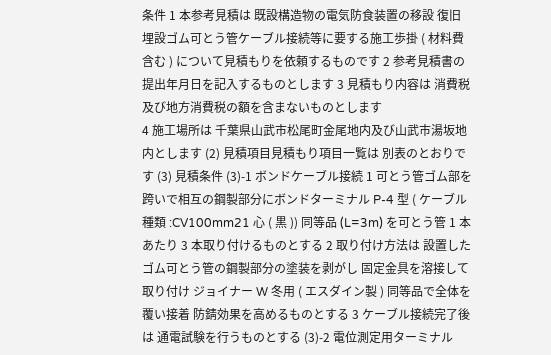条件 1 本参考見積は 既設構造物の電気防食装置の移設 復旧 埋設ゴム可とう管ケーブル接続等に要する施工歩掛 ( 材料費含む ) について見積もりを依頼するものです 2 参考見積書の提出年月日を記入するものとします 3 見積もり内容は 消費税及び地方消費税の額を含まないものとします
4 施工場所は 千葉県山武市松尾町金尾地内及び山武市湯坂地内とします (2) 見積項目見積もり項目一覧は 別表のとおりです (3) 見積条件 (3)-1 ボンドケーブル接続 1 可とう管ゴム部を跨いで相互の鋼製部分にボンドターミナル P-4 型 ( ケーブル種類 :CV100mm21 心 ( 黒 )) 同等品 (L=3m) を可とう管 1 本あたり 3 本取り付けるものとする 2 取り付け方法は 設置したゴム可とう管の鋼製部分の塗装を剥がし 固定金具を溶接して取り付け ジョイナー W 冬用 ( エスダイン製 ) 同等品で全体を覆い接着 防錆効果を高めるものとする 3 ケーブル接続完了後は 通電試験を行うものとする (3)-2 電位測定用ターミナル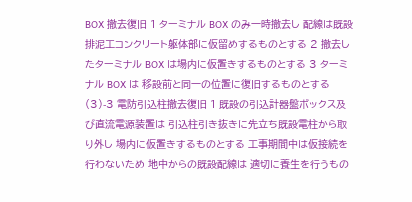BOX 撤去復旧 1 ターミナル BOX のみ一時撤去し 配線は既設排泥工コンクリート躯体部に仮留めするものとする 2 撤去したターミナル BOX は場内に仮置きするものとする 3 ターミナル BOX は 移設前と同一の位置に復旧するものとする (3)-3 電防引込柱撤去復旧 1 既設の引込計器盤ボックス及び直流電源装置は 引込柱引き抜きに先立ち既設電柱から取り外し 場内に仮置きするものとする 工事期間中は仮接続を行わないため 地中からの既設配線は 適切に養生を行うもの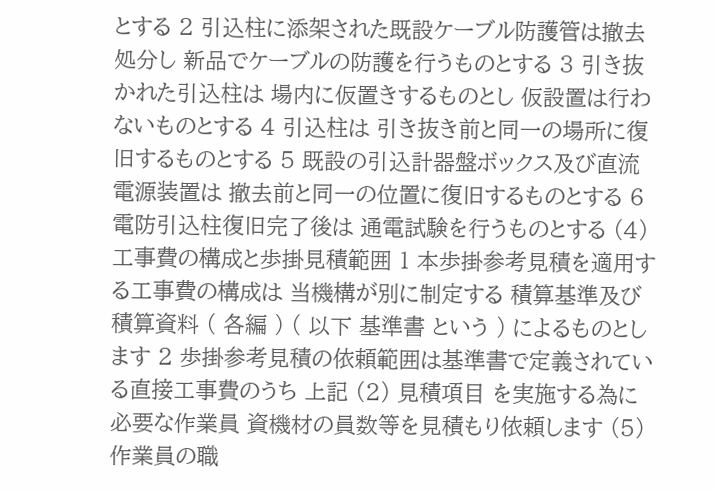とする 2 引込柱に添架された既設ケーブル防護管は撤去処分し 新品でケーブルの防護を行うものとする 3 引き抜かれた引込柱は 場内に仮置きするものとし 仮設置は行わないものとする 4 引込柱は 引き抜き前と同一の場所に復旧するものとする 5 既設の引込計器盤ボックス及び直流電源装置は 撤去前と同一の位置に復旧するものとする 6 電防引込柱復旧完了後は 通電試験を行うものとする (4) 工事費の構成と歩掛見積範囲 1 本歩掛参考見積を適用する工事費の構成は 当機構が別に制定する 積算基準及び積算資料 ( 各編 ) ( 以下 基準書 という ) によるものとします 2 歩掛参考見積の依頼範囲は基準書で定義されている直接工事費のうち 上記 (2) 見積項目 を実施する為に必要な作業員 資機材の員数等を見積もり依頼します (5) 作業員の職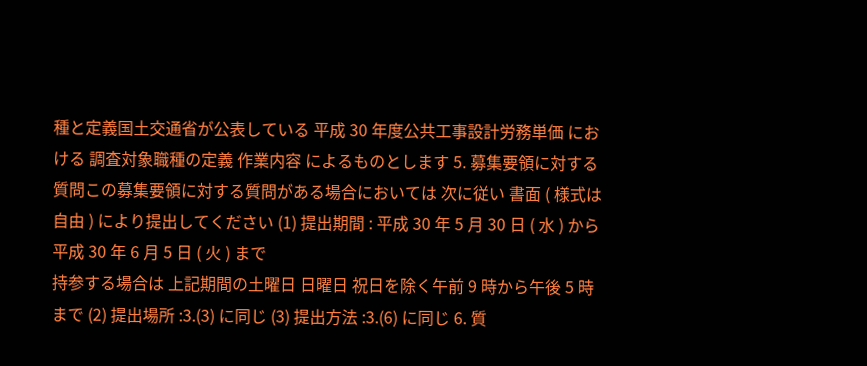種と定義国土交通省が公表している 平成 30 年度公共工事設計労務単価 における 調査対象職種の定義 作業内容 によるものとします 5. 募集要領に対する質問この募集要領に対する質問がある場合においては 次に従い 書面 ( 様式は自由 ) により提出してください (1) 提出期間 : 平成 30 年 5 月 30 日 ( 水 ) から平成 30 年 6 月 5 日 ( 火 ) まで
持参する場合は 上記期間の土曜日 日曜日 祝日を除く午前 9 時から午後 5 時まで (2) 提出場所 :3.(3) に同じ (3) 提出方法 :3.(6) に同じ 6. 質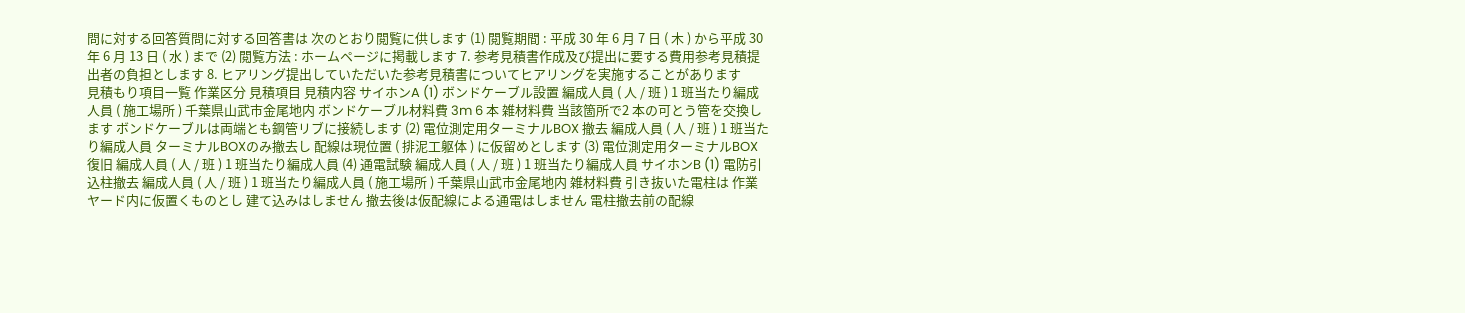問に対する回答質問に対する回答書は 次のとおり閲覧に供します (1) 閲覧期間 : 平成 30 年 6 月 7 日 ( 木 ) から平成 30 年 6 月 13 日 ( 水 ) まで (2) 閲覧方法 : ホームページに掲載します 7. 参考見積書作成及び提出に要する費用参考見積提出者の負担とします 8. ヒアリング提出していただいた参考見積書についてヒアリングを実施することがあります
見積もり項目一覧 作業区分 見積項目 見積内容 サイホンA (1) ボンドケーブル設置 編成人員 ( 人 / 班 ) 1 班当たり編成人員 ( 施工場所 ) 千葉県山武市金尾地内 ボンドケーブル材料費 3m 6 本 雑材料費 当該箇所で2 本の可とう管を交換します ボンドケーブルは両端とも鋼管リブに接続します (2) 電位測定用ターミナルBOX 撤去 編成人員 ( 人 / 班 ) 1 班当たり編成人員 ターミナルBOXのみ撤去し 配線は現位置 ( 排泥工躯体 ) に仮留めとします (3) 電位測定用ターミナルBOX 復旧 編成人員 ( 人 / 班 ) 1 班当たり編成人員 (4) 通電試験 編成人員 ( 人 / 班 ) 1 班当たり編成人員 サイホンB (1) 電防引込柱撤去 編成人員 ( 人 / 班 ) 1 班当たり編成人員 ( 施工場所 ) 千葉県山武市金尾地内 雑材料費 引き抜いた電柱は 作業ヤード内に仮置くものとし 建て込みはしません 撤去後は仮配線による通電はしません 電柱撤去前の配線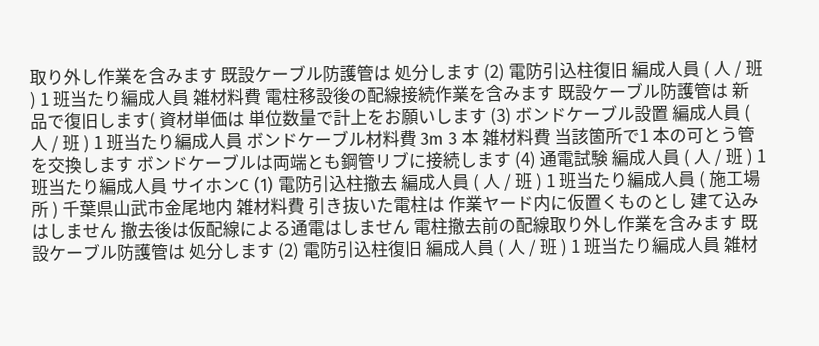取り外し作業を含みます 既設ケーブル防護管は 処分します (2) 電防引込柱復旧 編成人員 ( 人 / 班 ) 1 班当たり編成人員 雑材料費 電柱移設後の配線接続作業を含みます 既設ケーブル防護管は 新品で復旧します( 資材単価は 単位数量で計上をお願いします (3) ボンドケーブル設置 編成人員 ( 人 / 班 ) 1 班当たり編成人員 ボンドケーブル材料費 3m 3 本 雑材料費 当該箇所で1 本の可とう管を交換します ボンドケーブルは両端とも鋼管リブに接続します (4) 通電試験 編成人員 ( 人 / 班 ) 1 班当たり編成人員 サイホンC (1) 電防引込柱撤去 編成人員 ( 人 / 班 ) 1 班当たり編成人員 ( 施工場所 ) 千葉県山武市金尾地内 雑材料費 引き抜いた電柱は 作業ヤード内に仮置くものとし 建て込みはしません 撤去後は仮配線による通電はしません 電柱撤去前の配線取り外し作業を含みます 既設ケーブル防護管は 処分します (2) 電防引込柱復旧 編成人員 ( 人 / 班 ) 1 班当たり編成人員 雑材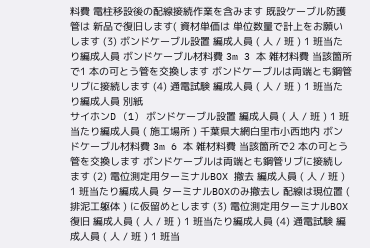料費 電柱移設後の配線接続作業を含みます 既設ケーブル防護管は 新品で復旧します( 資材単価は 単位数量で計上をお願いします (3) ボンドケーブル設置 編成人員 ( 人 / 班 ) 1 班当たり編成人員 ボンドケーブル材料費 3m 3 本 雑材料費 当該箇所で1 本の可とう管を交換します ボンドケーブルは両端とも鋼管リブに接続します (4) 通電試験 編成人員 ( 人 / 班 ) 1 班当たり編成人員 別紙
サイホンD (1) ボンドケーブル設置 編成人員 ( 人 / 班 ) 1 班当たり編成人員 ( 施工場所 ) 千葉県大網白里市小西地内 ボンドケーブル材料費 3m 6 本 雑材料費 当該箇所で2 本の可とう管を交換します ボンドケーブルは両端とも鋼管リブに接続します (2) 電位測定用ターミナルBOX 撤去 編成人員 ( 人 / 班 ) 1 班当たり編成人員 ターミナルBOXのみ撤去し 配線は現位置 ( 排泥工躯体 ) に仮留めとします (3) 電位測定用ターミナルBOX 復旧 編成人員 ( 人 / 班 ) 1 班当たり編成人員 (4) 通電試験 編成人員 ( 人 / 班 ) 1 班当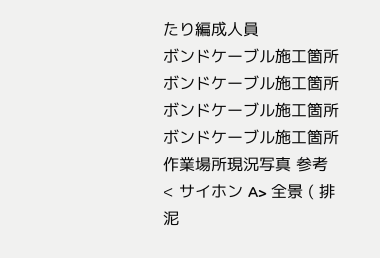たり編成人員
ボンドケーブル施工箇所
ボンドケーブル施工箇所
ボンドケーブル施工箇所
ボンドケーブル施工箇所
作業場所現況写真 参考 < サイホン A> 全景 ( 排泥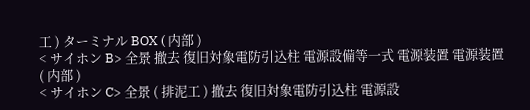工 ) ターミナル BOX ( 内部 )
< サイホン B> 全景 撤去 復旧対象電防引込柱 電源設備等一式 電源装置 電源装置 ( 内部 )
< サイホン C> 全景 ( 排泥工 ) 撤去 復旧対象電防引込柱 電源設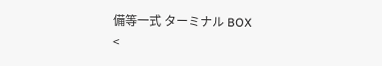備等一式 ターミナル BOX
<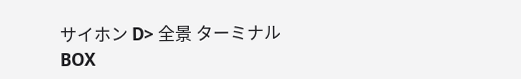サイホン D> 全景 ターミナル BOX